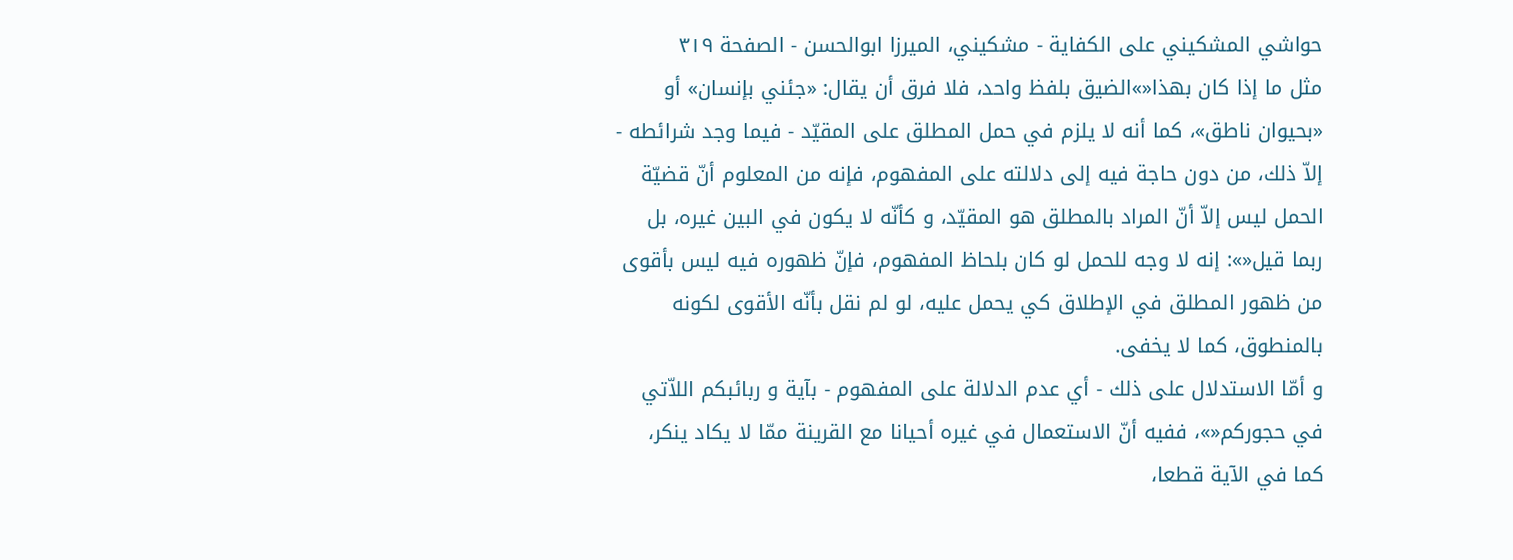حواشي المشكيني علی الكفاية - مشکیني، الميرزا ابوالحسن - الصفحة ٣١٩
مثل ما إذا كان بهذا«»الضيق بلفظ واحد، فلا فرق أن يقال: «جئني بإنسان» أو «بحيوان ناطق»، كما أنه لا يلزم في حمل المطلق على المقيّد - فيما وجد شرائطه - إلاّ ذلك، من دون حاجة فيه إلى دلالته على المفهوم، فإنه من المعلوم أنّ قضيّة الحمل ليس إلاّ أنّ المراد بالمطلق هو المقيّد، و كأنّه لا يكون في البين غيره، بل ربما قيل«»: إنه لا وجه للحمل لو كان بلحاظ المفهوم، فإنّ ظهوره فيه ليس بأقوى من ظهور المطلق في الإطلاق كي يحمل عليه، لو لم نقل بأنّه الأقوى لكونه بالمنطوق، كما لا يخفى.
و أمّا الاستدلال على ذلك - أي عدم الدلالة على المفهوم - بآية و ربائبكم اللاّتي في حجوركم«»، ففيه أنّ الاستعمال في غيره أحيانا مع القرينة ممّا لا يكاد ينكر، كما في الآية قطعا،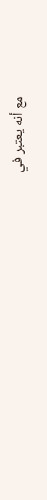مع أنه يعتبر في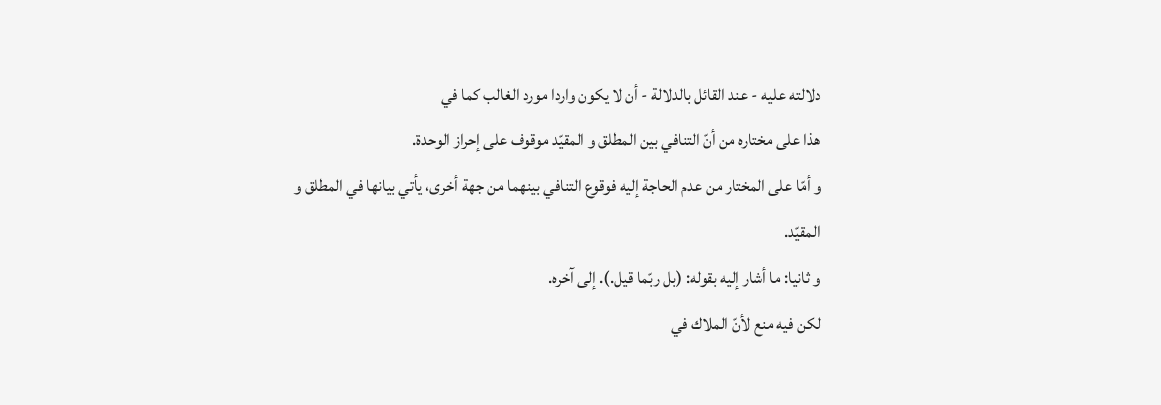دلالته عليه - عند القائل بالدلالة - أن لا يكون واردا مورد الغالب كما في
هذا على مختاره من أنّ التنافي بين المطلق و المقيّد موقوف على إحراز الوحدة.
و أمّا على المختار من عدم الحاجة إليه فوقوع التنافي بينهما من جهة أخرى، يأتي بيانها في المطلق و المقيّد.
و ثانيا: ما أشار إليه بقوله: (بل ربّما قيل.). إلى آخره.
لكن فيه منع لأنّ الملاك في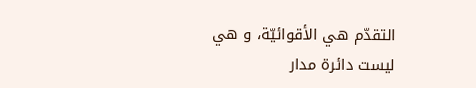التقدّم هي الأقوائيّة، و هي ليست دائرة مدار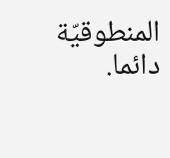المنطوقيّة دائما.